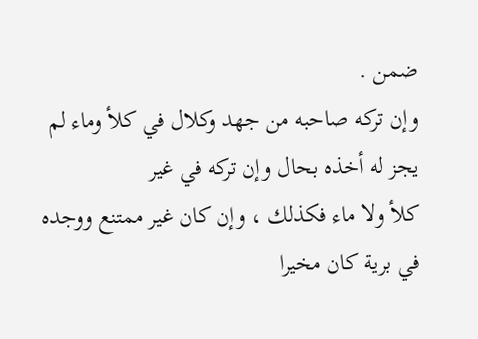ضمن .
وإن تركه صاحبه من جهد وكلال في كلأ وماء لم يجز له أخذه بحال وإن تركه في غير
كلأ ولا ماء فكذلك ، وإن كان غير ممتنع ووجده في برية كان مخيرا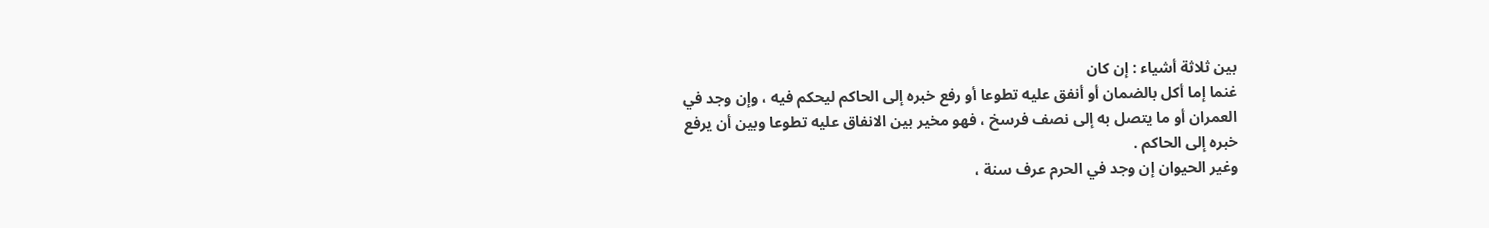بين ثلاثة أشياء : إن كان
غنما إما أكل بالضمان أو أنفق عليه تطوعا أو رفع خبره إلى الحاكم ليحكم فيه ، وإن وجد في
العمران أو ما يتصل به إلى نصف فرسخ ، فهو مخير بين الانفاق عليه تطوعا وبين أن يرفع
خبره إلى الحاكم .
وغير الحيوان إن وجد في الحرم عرف سنة ،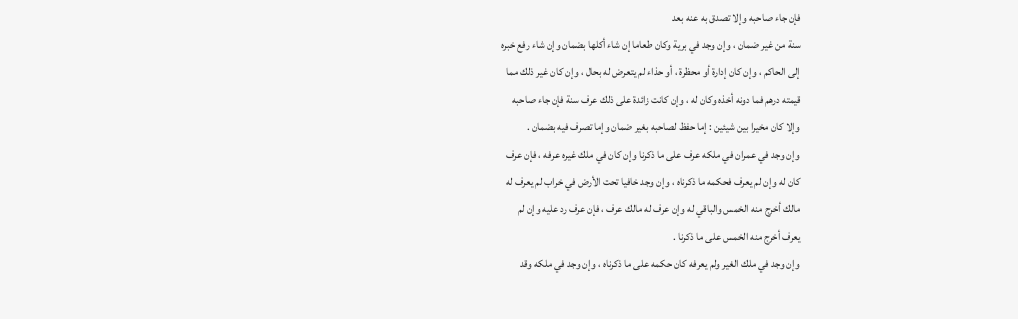فإن جاء صاحبه وإلا تصدق به عنه بعد
سنة من غير ضمان ، وإن وجد في برية وكان طعاما إن شاء أكلها بضمان وإن شاء رفع خبره
إلى الحاكم ، وإن كان إدارة أو محظرة ، أو حذاء لم يتعرض له بحال ، وإن كان غير ذلك مما
قيمته درهم فما دونه أخذه وكان له ، وإن كانت زائدة على ذلك عرف سنة فإن جاء صاحبه
وإلا كان مخيرا بين شيئين : إما حفظ لصاحبه بغير ضمان وإما تصرف فيه بضمان .
وإن وجد في عمران في ملكه عرف على ما ذكرنا وإن كان في ملك غيره عرفه ، فإن عرف
كان له وإن لم يعرف فحكمه ما ذكرناه ، وإن وجد خافيا تحت الأرض في خراب لم يعرف له
مالك أخرج منه الخمس والباقي له وإن عرف له مالك عرف ، فإن عرف رد عليه وإن لم
يعرف أخرج منه الخمس على ما ذكرنا .
وإن وجد في ملك الغير ولم يعرفه كان حكمه على ما ذكرناه ، وإن وجد في ملكه وقد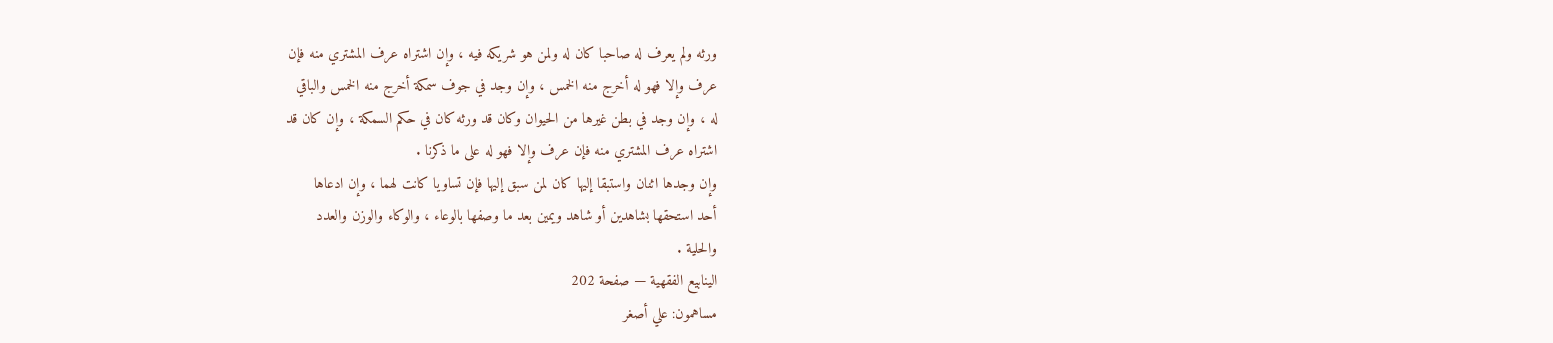ورثه ولم يعرف له صاحبا كان له ولمن هو شريكه فيه ، وإن اشتراه عرف المشتري منه فإن
عرف وإلا فهو له أخرج منه الخمس ، وإن وجد في جوف سمكة أخرج منه الخمس والباقي
له ، وإن وجد في بطن غيرها من الحيوان وكان قد ورثه كان في حكم السمكة ، وإن كان قد
اشتراه عرف المشتري منه فإن عرف وإلا فهو له على ما ذكرنا .
وإن وجدها اثنان واستبقا إليها كان لمن سبق إليها فإن تساويا كانت لهما ، وإن ادعاها
أحد استحقها بشاهدين أو شاهد ويمين بعد ما وصفها بالوعاء ، والوكاء والوزن والعدد
والحلية .
الينابيع الفقهية — صفحة 202
مساهمون: علي أصغر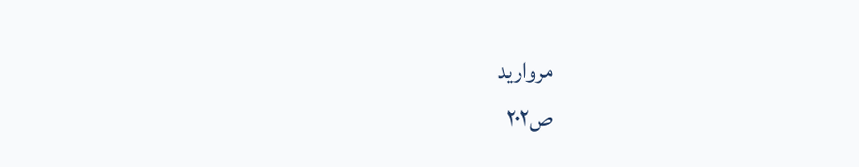مرواريد
ص٢٠٢